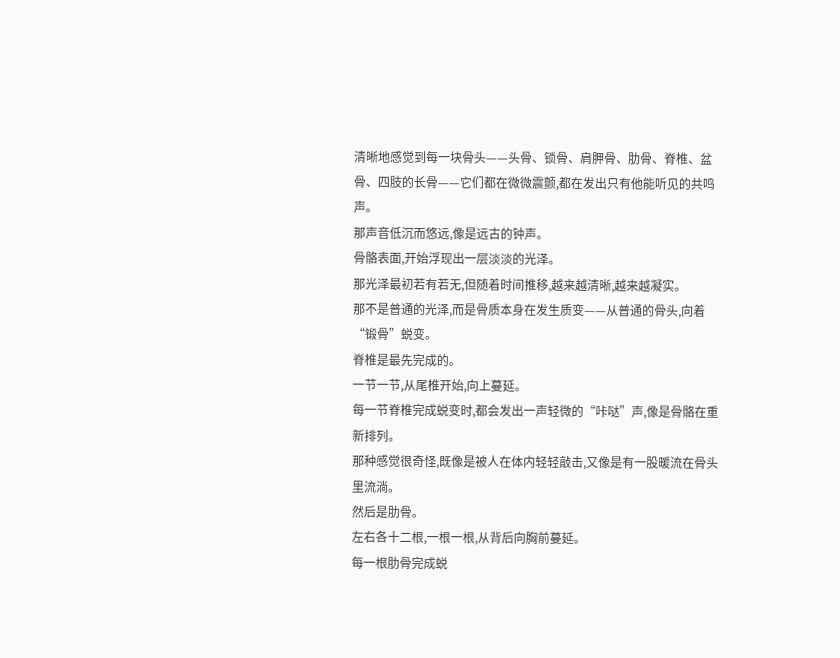清晰地感觉到每一块骨头——头骨、锁骨、肩胛骨、肋骨、脊椎、盆骨、四肢的长骨——它们都在微微震颤,都在发出只有他能听见的共鸣声。
那声音低沉而悠远,像是远古的钟声。
骨骼表面,开始浮现出一层淡淡的光泽。
那光泽最初若有若无,但随着时间推移,越来越清晰,越来越凝实。
那不是普通的光泽,而是骨质本身在发生质变——从普通的骨头,向着“锻骨”蜕变。
脊椎是最先完成的。
一节一节,从尾椎开始,向上蔓延。
每一节脊椎完成蜕变时,都会发出一声轻微的“咔哒”声,像是骨骼在重新排列。
那种感觉很奇怪,既像是被人在体内轻轻敲击,又像是有一股暖流在骨头里流淌。
然后是肋骨。
左右各十二根,一根一根,从背后向胸前蔓延。
每一根肋骨完成蜕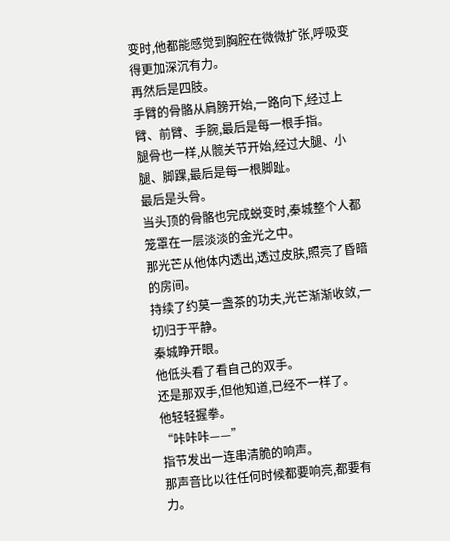变时,他都能感觉到胸腔在微微扩张,呼吸变得更加深沉有力。
再然后是四肢。
手臂的骨骼从肩膀开始,一路向下,经过上臂、前臂、手腕,最后是每一根手指。
腿骨也一样,从髋关节开始,经过大腿、小腿、脚踝,最后是每一根脚趾。
最后是头骨。
当头顶的骨骼也完成蜕变时,秦城整个人都笼罩在一层淡淡的金光之中。
那光芒从他体内透出,透过皮肤,照亮了昏暗的房间。
持续了约莫一盏茶的功夫,光芒渐渐收敛,一切归于平静。
秦城睁开眼。
他低头看了看自己的双手。
还是那双手,但他知道,已经不一样了。
他轻轻握拳。
“咔咔咔——”
指节发出一连串清脆的响声。
那声音比以往任何时候都要响亮,都要有力。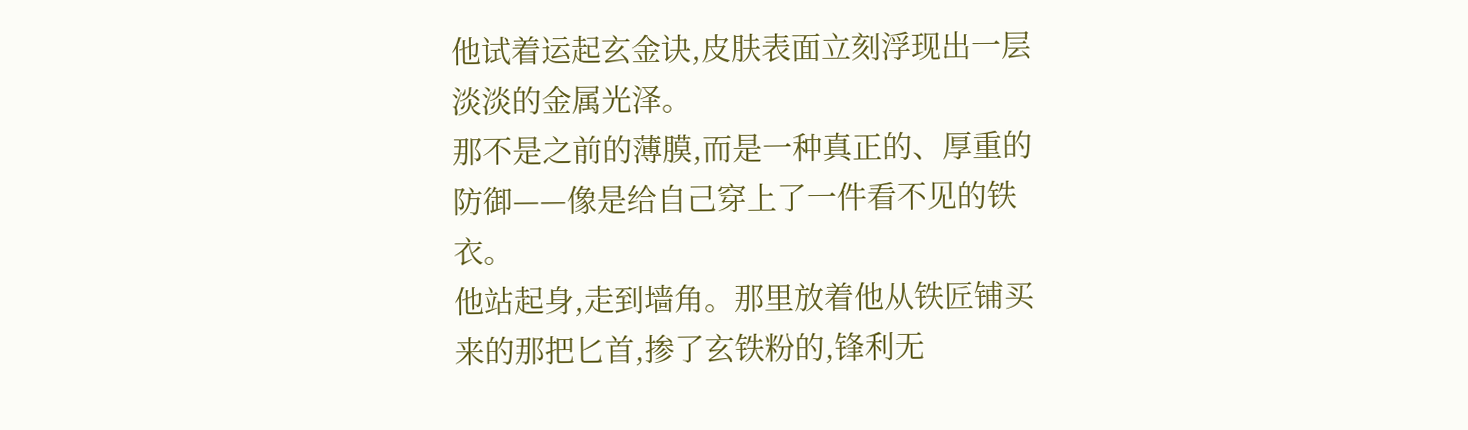他试着运起玄金诀,皮肤表面立刻浮现出一层淡淡的金属光泽。
那不是之前的薄膜,而是一种真正的、厚重的防御——像是给自己穿上了一件看不见的铁衣。
他站起身,走到墙角。那里放着他从铁匠铺买来的那把匕首,掺了玄铁粉的,锋利无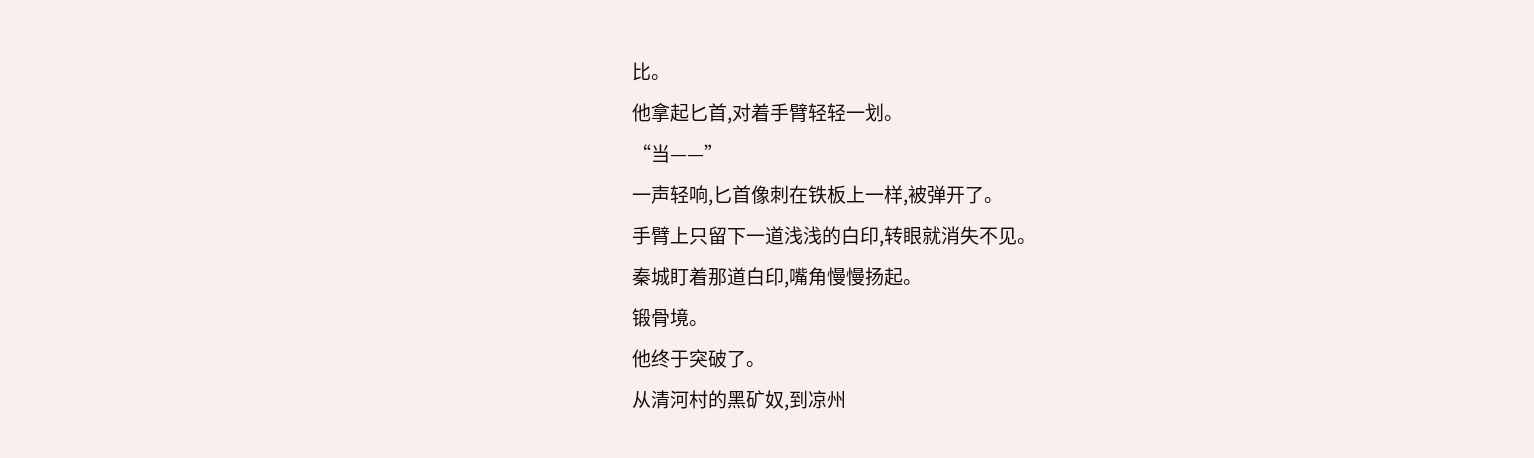比。
他拿起匕首,对着手臂轻轻一划。
“当——”
一声轻响,匕首像刺在铁板上一样,被弹开了。
手臂上只留下一道浅浅的白印,转眼就消失不见。
秦城盯着那道白印,嘴角慢慢扬起。
锻骨境。
他终于突破了。
从清河村的黑矿奴,到凉州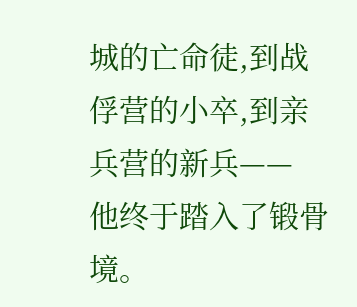城的亡命徒,到战俘营的小卒,到亲兵营的新兵——
他终于踏入了锻骨境。